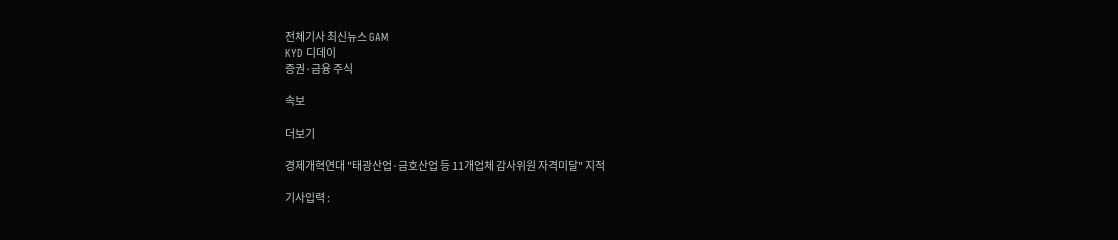전체기사 최신뉴스 GAM
KYD 디데이
증권·금융 주식

속보

더보기

경제개혁연대 "태광산업·금호산업 등 11개업체 감사위원 자격미달" 지적

기사입력 :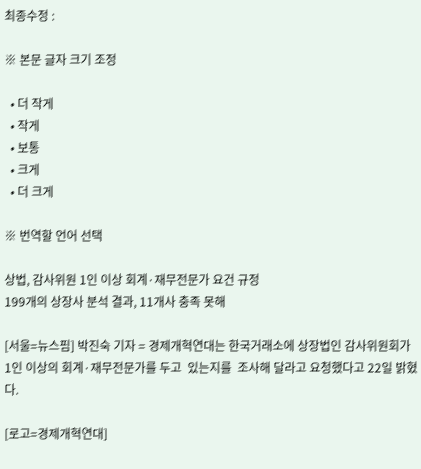최종수정 :

※ 본문 글자 크기 조정

  • 더 작게
  • 작게
  • 보통
  • 크게
  • 더 크게

※ 번역할 언어 선택

상법, 감사위원 1인 이상 회계·재무전문가 요건 규정
199개의 상장사 분석 결과, 11개사 충족 못해

[서울=뉴스핌] 박진숙 기자 = 경제개혁연대는 한국거래소에 상장법인 감사위원회가 1인 이상의 회계·재무전문가를 두고  있는지를  조사해 달라고 요청했다고 22일 밝혔다.

[로고=경제개혁연대]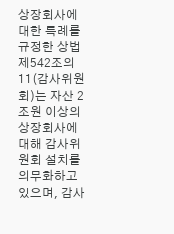상장회사에 대한 특례를 규정한 상법 제542조의11(감사위원회)는 자산 2조원 이상의 상장회사에 대해 감사위원회 설치를 의무화하고 있으며, 감사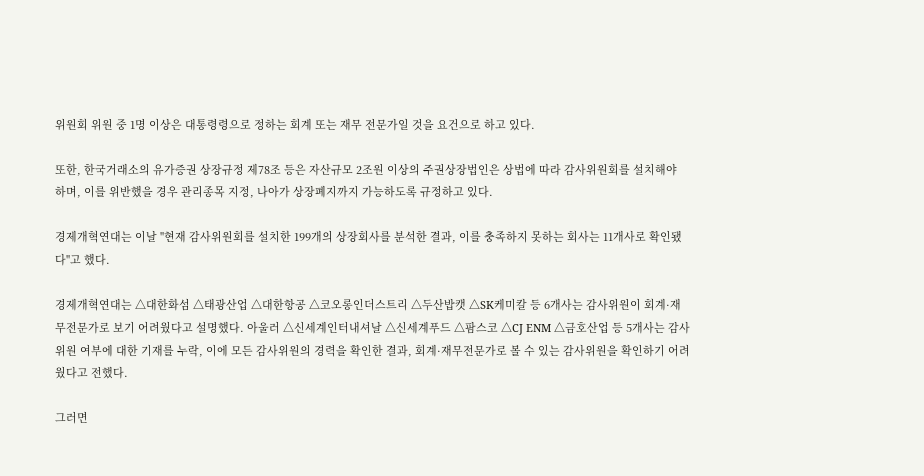위원회 위원 중 1명 이상은 대통령령으로 정하는 회계 또는 재무 전문가일 것을 요건으로 하고 있다.

또한, 한국거래소의 유가증권 상장규정 제78조 등은 자산규모 2조원 이상의 주권상장법인은 상법에 따라 감사위원회를 설치해야 하며, 이를 위반했을 경우 관리종목 지정, 나아가 상장폐지까지 가능하도록 규정하고 있다.

경제개혁연대는 이날 "현재 감사위원회를 설치한 199개의 상장회사를 분석한 결과, 이를 충족하지 못하는 회사는 11개사로 확인됐다"고 했다.

경제개혁연대는 △대한화섬 △태광산업 △대한항공 △코오롱인더스트리 △두산밥캣 △SK케미칼 등 6개사는 감사위원이 회계·재무전문가로 보기 어려웠다고 설명했다. 아울러 △신세계인터내셔날 △신세계푸드 △팜스코 △CJ ENM △금호산업 등 5개사는 감사위원 여부에 대한 기재를 누락, 이에 모든 감사위원의 경력을 확인한 결과, 회계·재무전문가로 볼 수 있는 감사위원을 확인하기 어려웠다고 전했다.

그러면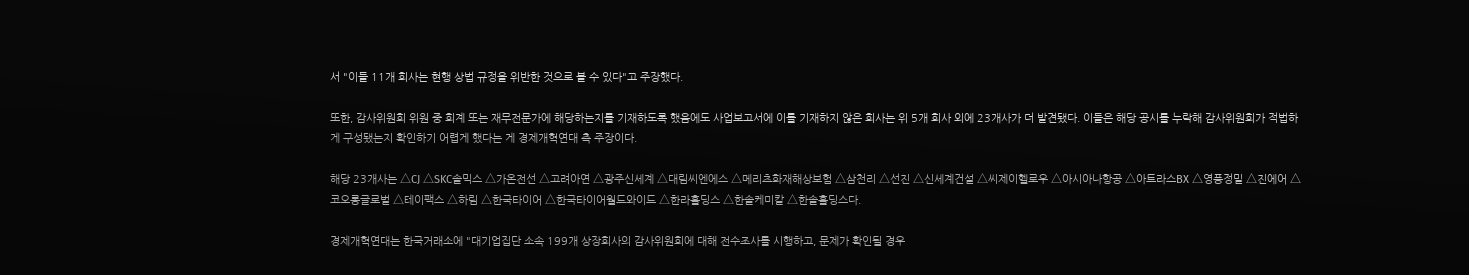서 "이들 11개 회사는 현행 상법 규정을 위반한 것으로 볼 수 있다"고 주장했다.

또한, 감사위원회 위원 중 회계 또는 재무전문가에 해당하는지를 기재하도록 했음에도 사업보고서에 이를 기재하지 않은 회사는 위 5개 회사 외에 23개사가 더 발견됐다. 이들은 해당 공시를 누락해 감사위원회가 적법하게 구성됐는지 확인하기 어렵게 했다는 게 경제개혁연대 측 주장이다.

해당 23개사는 △CJ △SKC솔믹스 △가온전선 △고려아연 △광주신세계 △대림씨엔에스 △메리츠화재해상보험 △삼천리 △선진 △신세계건설 △씨제이헬로우 △아시아나항공 △아트라스BX △영풍정밀 △진에어 △코오롱글로벌 △테이팩스 △하림 △한국타이어 △한국타이어월드와이드 △한라홀딩스 △한솔케미칼 △한솔홀딩스다.

경제개혁연대는 한국거래소에 "대기업집단 소속 199개 상장회사의 감사위원회에 대해 전수조사를 시행하고, 문제가 확인될 경우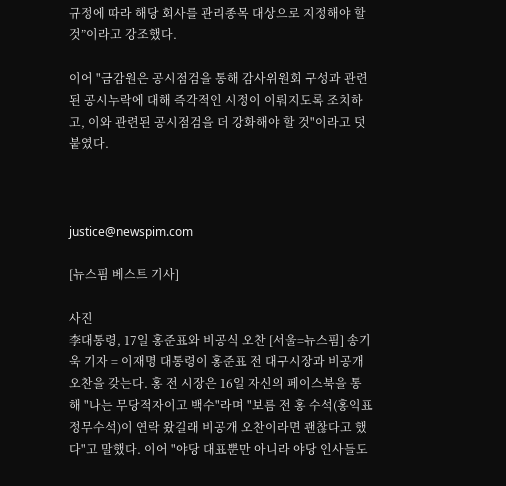규정에 따라 해당 회사를 관리종목 대상으로 지정해야 할 것”이라고 강조했다.

이어 "금감원은 공시점검을 통해 감사위원회 구성과 관련된 공시누락에 대해 즉각적인 시정이 이뤄지도록 조치하고, 이와 관련된 공시점검을 더 강화해야 할 것"이라고 덧붙였다.



justice@newspim.com

[뉴스핌 베스트 기사]

사진
李대통령, 17일 홍준표와 비공식 오찬 [서울=뉴스핌] 송기욱 기자 = 이재명 대통령이 홍준표 전 대구시장과 비공개 오찬을 갖는다. 홍 전 시장은 16일 자신의 페이스북을 통해 "나는 무당적자이고 백수"라며 "보름 전 홍 수석(홍익표 정무수석)이 연락 왔길래 비공개 오찬이라면 괜찮다고 했다"고 말했다. 이어 "야당 대표뿐만 아니라 야당 인사들도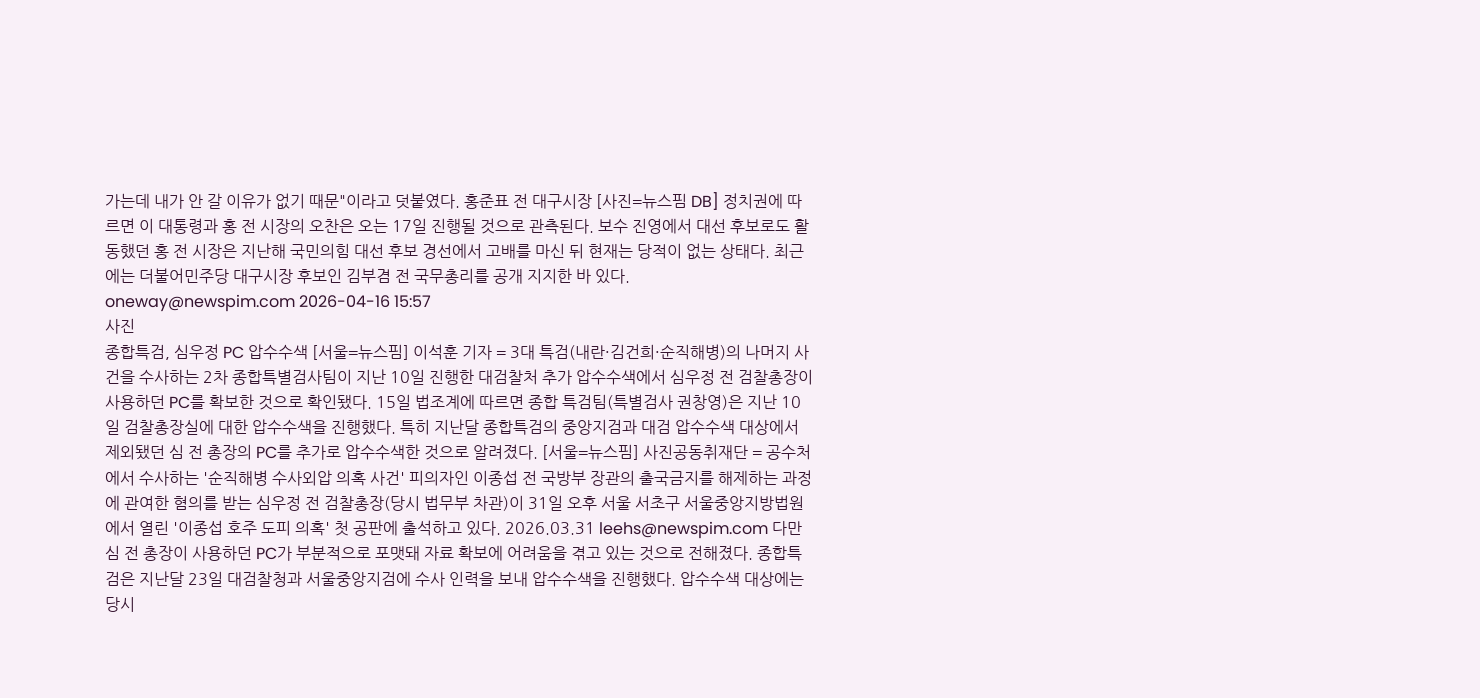가는데 내가 안 갈 이유가 없기 때문"이라고 덧붙였다. 홍준표 전 대구시장 [사진=뉴스핌 DB] 정치권에 따르면 이 대통령과 홍 전 시장의 오찬은 오는 17일 진행될 것으로 관측된다. 보수 진영에서 대선 후보로도 활동했던 홍 전 시장은 지난해 국민의힘 대선 후보 경선에서 고배를 마신 뒤 현재는 당적이 없는 상태다. 최근에는 더불어민주당 대구시장 후보인 김부겸 전 국무총리를 공개 지지한 바 있다. oneway@newspim.com 2026-04-16 15:57
사진
종합특검, 심우정 PC 압수수색 [서울=뉴스핌] 이석훈 기자 = 3대 특검(내란·김건희·순직해병)의 나머지 사건을 수사하는 2차 종합특별검사팀이 지난 10일 진행한 대검찰처 추가 압수수색에서 심우정 전 검찰총장이 사용하던 PC를 확보한 것으로 확인됐다. 15일 법조계에 따르면 종합 특검팀(특별검사 권창영)은 지난 10일 검찰총장실에 대한 압수수색을 진행했다. 특히 지난달 종합특검의 중앙지검과 대검 압수수색 대상에서 제외됐던 심 전 총장의 PC를 추가로 압수수색한 것으로 알려졌다. [서울=뉴스핌] 사진공동취재단 = 공수처에서 수사하는 '순직해병 수사외압 의혹 사건' 피의자인 이종섭 전 국방부 장관의 출국금지를 해제하는 과정에 관여한 혐의를 받는 심우정 전 검찰총장(당시 법무부 차관)이 31일 오후 서울 서초구 서울중앙지방법원에서 열린 '이종섭 호주 도피 의혹' 첫 공판에 출석하고 있다. 2026.03.31 leehs@newspim.com 다만 심 전 총장이 사용하던 PC가 부분적으로 포맷돼 자료 확보에 어려움을 겪고 있는 것으로 전해졌다. 종합특검은 지난달 23일 대검찰청과 서울중앙지검에 수사 인력을 보내 압수수색을 진행했다. 압수수색 대상에는 당시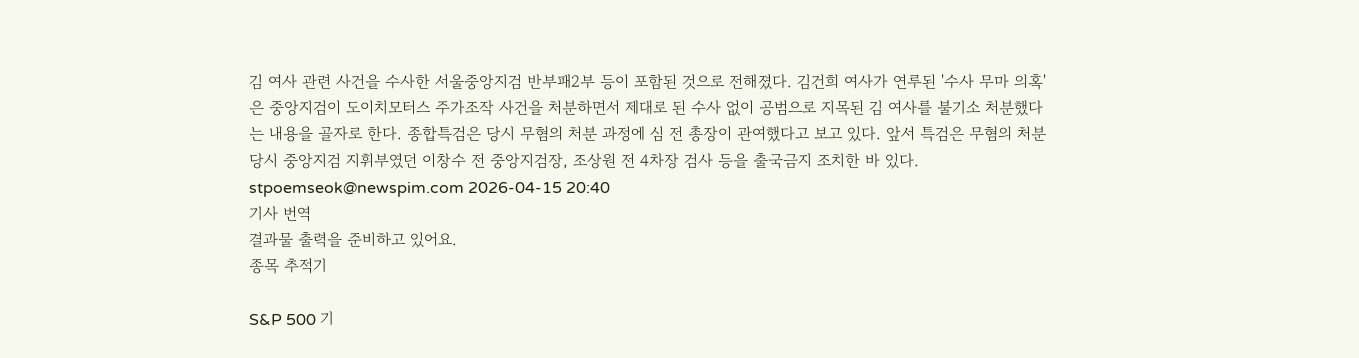김 여사 관련 사건을 수사한 서울중앙지검 반부패2부 등이 포함된 것으로 전해졌다. 김건희 여사가 연루된 '수사 무마 의혹'은 중앙지검이 도이치모터스 주가조작 사건을 처분하면서 제대로 된 수사 없이 공범으로 지목된 김 여사를 불기소 처분했다는 내용을 골자로 한다. 종합특검은 당시 무혐의 처분 과정에 심 전 총장이 관여했다고 보고 있다. 앞서 특검은 무혐의 처분 당시 중앙지검 지휘부였던 이창수 전 중앙지검장, 조상원 전 4차장 검사 등을 출국금지 조치한 바 있다. stpoemseok@newspim.com 2026-04-15 20:40
기사 번역
결과물 출력을 준비하고 있어요.
종목 추적기

S&P 500 기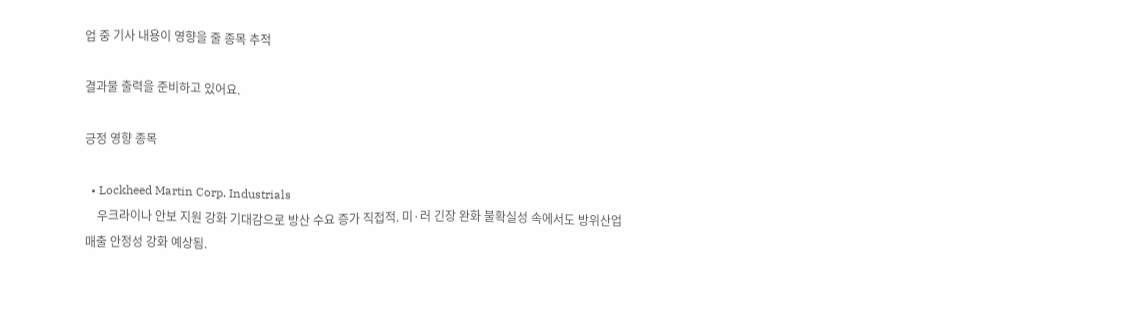업 중 기사 내용이 영향을 줄 종목 추적

결과물 출력을 준비하고 있어요.

긍정 영향 종목

  • Lockheed Martin Corp. Industrials
    우크라이나 안보 지원 강화 기대감으로 방산 수요 증가 직접적. 미·러 긴장 완화 불확실성 속에서도 방위산업 매출 안정성 강화 예상됨.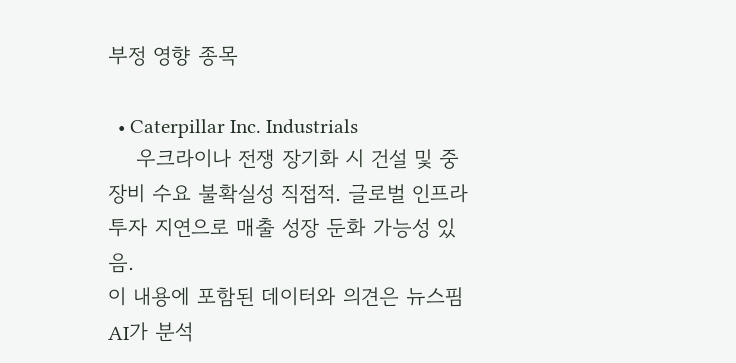부정 영향 종목

  • Caterpillar Inc. Industrials
    우크라이나 전쟁 장기화 시 건설 및 중장비 수요 불확실성 직접적. 글로벌 인프라 투자 지연으로 매출 성장 둔화 가능성 있음.
이 내용에 포함된 데이터와 의견은 뉴스핌 AI가 분석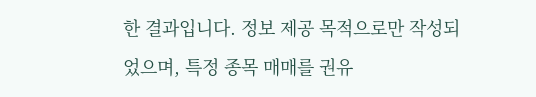한 결과입니다. 정보 제공 목적으로만 작성되었으며, 특정 종목 매매를 권유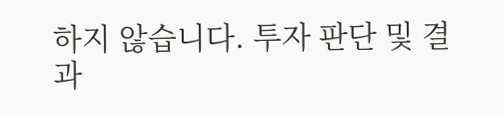하지 않습니다. 투자 판단 및 결과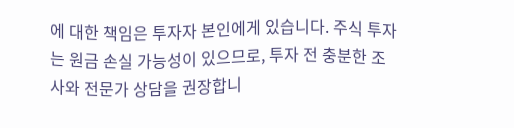에 대한 책임은 투자자 본인에게 있습니다. 주식 투자는 원금 손실 가능성이 있으므로, 투자 전 충분한 조사와 전문가 상담을 권장합니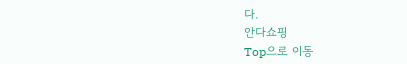다.
안다쇼핑
Top으로 이동